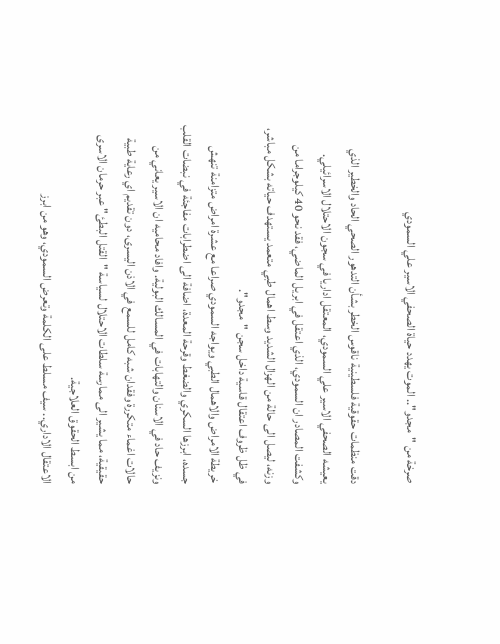صرخة من "مجدو".. الموت يهدد حياة الصحفي الاسير علي السمودي

دقت منظمات حقوقية فلسطينية ناقوس الخطر بشأن التدهور الصحي الحاد والخطير الذي يعيشه الصحفي الاسير علي السمودي، المعتقل اداريا في سجون الاحتلال الاسرائيلي. وكشفت المصادر ان السمودي، الذي اعتقل في ابريل الماضي، فقد نحو 40 كيلوجراما من وزنه، ليصل الى حالة من الهزال الشديد وسط اهمال طبي متعمد يستهدف حياته بشكل مباشر، في ظل ظروف اعتقال قاسية داخل سجن "مجدو".
خريطة الامراض والاهمال الطبي ويواجه السمودي صراعا مع عشرة امراض متزامنة تنهش جسده، ابرزها السكري والضغط وقرحة المعدة، اضافة الى اضطرابات مفاجئة في نبضات القلب ونزيف حاد في الاسنان والتهابات في المسالك البولية. وافاد محاميه ان الاسير يعاني من حالات اغماء متكررة وفقدان شبه كامل للسمع في الاذن اليسرى، دون تقديم اي رعاية طبية حقيقية، مما يشير الى ممارسة سلطات الاحتلال لسياسة "القتل البطئ" عبر حرمان الاسرى من ابسط الحقوق العلاجية.
الاعتقال الاداري.. سيف مسلط على الكلمة وتعرض السمودي، وهو من ابرز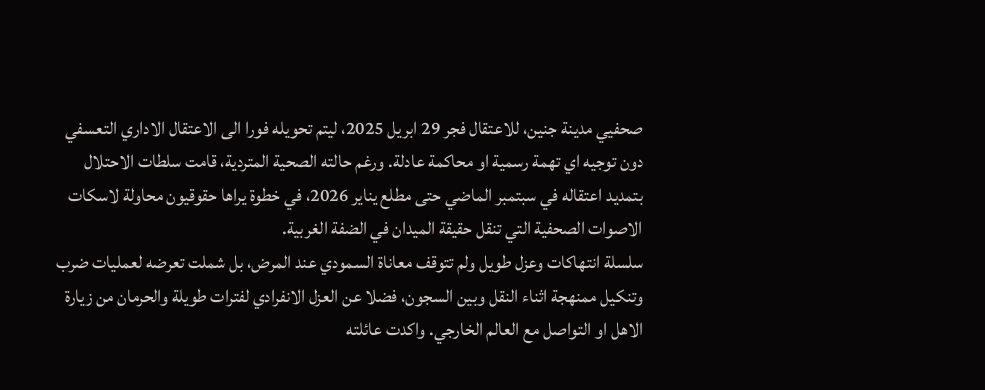صحفيي مدينة جنين، للاعتقال فجر 29 ابريل 2025، ليتم تحويله فورا الى الاعتقال الاداري التعسفي دون توجيه اي تهمة رسمية او محاكمة عادلة. ورغم حالته الصحية المتردية، قامت سلطات الاحتلال بتمديد اعتقاله في سبتمبر الماضي حتى مطلع يناير 2026، في خطوة يراها حقوقيون محاولة لاسكات الاصوات الصحفية التي تنقل حقيقة الميدان في الضفة الغربية.
سلسلة انتهاكات وعزل طويل ولم تتوقف معاناة السمودي عند المرض، بل شملت تعرضه لعمليات ضرب وتنكيل ممنهجة اثناء النقل وبين السجون، فضلا عن العزل الانفرادي لفترات طويلة والحرمان من زيارة الاهل او التواصل مع العالم الخارجي. واكدت عائلته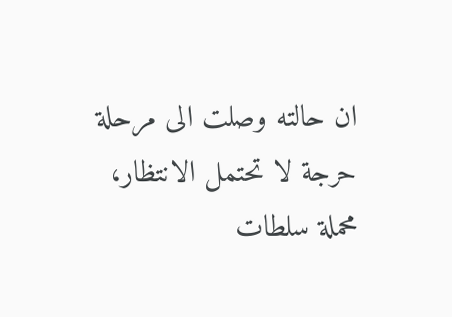ان حالته وصلت الى مرحلة حرجة لا تحتمل الانتظار، محملة سلطات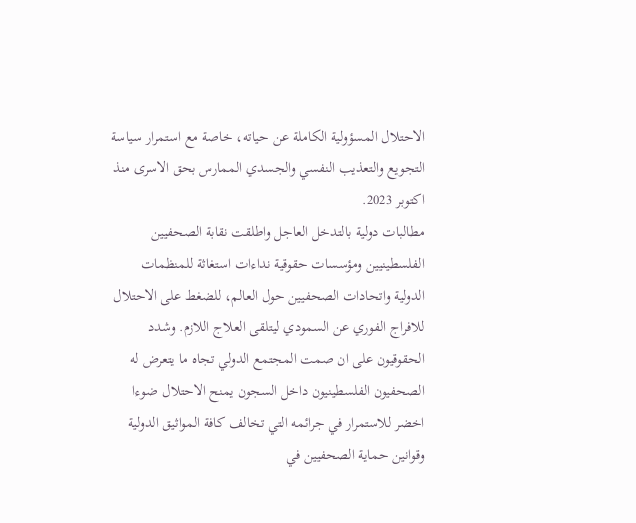الاحتلال المسؤولية الكاملة عن حياته، خاصة مع استمرار سياسة التجويع والتعذيب النفسي والجسدي الممارس بحق الاسرى منذ اكتوبر 2023.
مطالبات دولية بالتدخل العاجل واطلقت نقابة الصحفيين الفلسطينيين ومؤسسات حقوقية نداءات استغاثة للمنظمات الدولية واتحادات الصحفيين حول العالم، للضغط على الاحتلال للافراج الفوري عن السمودي ليتلقى العلاج اللازم. وشدد الحقوقيون على ان صمت المجتمع الدولي تجاه ما يتعرض له الصحفيون الفلسطينيون داخل السجون يمنح الاحتلال ضوءا اخضر للاستمرار في جرائمه التي تخالف كافة المواثيق الدولية وقوانين حماية الصحفيين في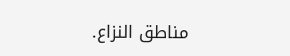مناطق النزاع.